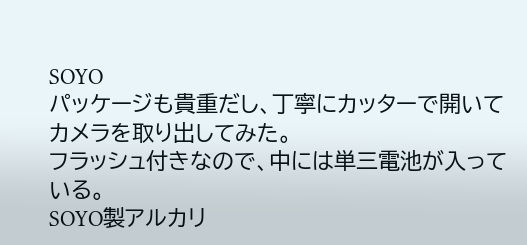SOYO
パッケージも貴重だし、丁寧にカッターで開いてカメラを取り出してみた。
フラッシュ付きなので、中には単三電池が入っている。
SOYO製アルカリ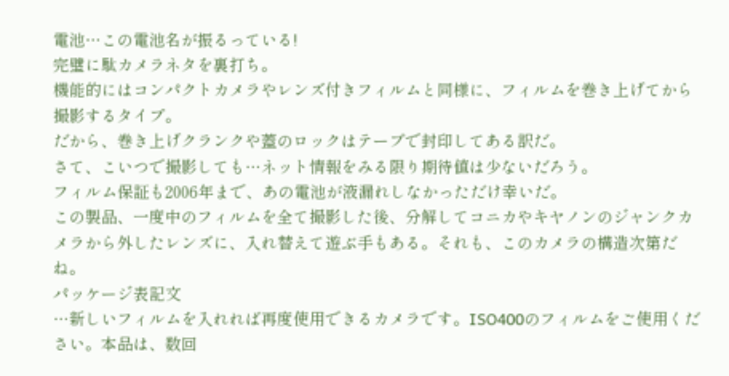電池…この電池名が振るっている!
完璧に駄カメラネタを裏打ち。
機能的にはコンパクトカメラやレンズ付きフィルムと同様に、フィルムを巻き上げてから撮影するタイプ。
だから、巻き上げクランクや蓋のロックはテープで封印してある訳だ。
さて、こいつで撮影しても…ネット情報をみる限り期待値は少ないだろう。
フィルム保証も2006年まで、あの電池が液漏れしなかっただけ幸いだ。
この製品、一度中のフィルムを全て撮影した後、分解してコニカやキヤノンのジャンクカメラから外したレンズに、入れ替えて遊ぶ手もある。それも、このカメラの構造次第だね。
パッケージ表記文
…新しいフィルムを入れれば再度使用できるカメラです。ISO400のフィルムをご使用ください。本品は、数回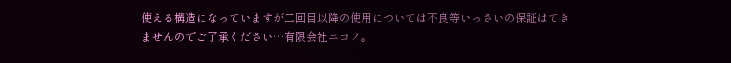使える構造になっていますが二回目以降の使用については不良等いっさいの保証はてきませんのでご了承ください…有限会社ニコノ。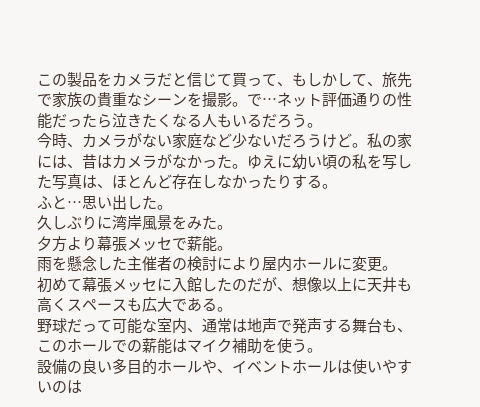この製品をカメラだと信じて買って、もしかして、旅先で家族の貴重なシーンを撮影。で…ネット評価通りの性能だったら泣きたくなる人もいるだろう。
今時、カメラがない家庭など少ないだろうけど。私の家には、昔はカメラがなかった。ゆえに幼い頃の私を写した写真は、ほとんど存在しなかったりする。
ふと…思い出した。
久しぶりに湾岸風景をみた。
夕方より幕張メッセで薪能。
雨を懸念した主催者の検討により屋内ホールに変更。
初めて幕張メッセに入館したのだが、想像以上に天井も高くスペースも広大である。
野球だって可能な室内、通常は地声で発声する舞台も、このホールでの薪能はマイク補助を使う。
設備の良い多目的ホールや、イベントホールは使いやすいのは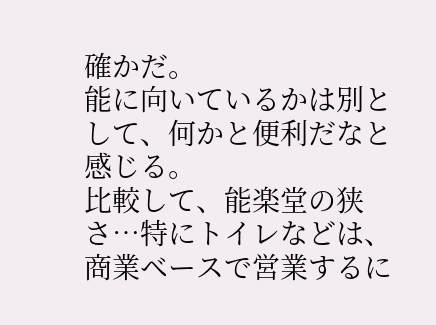確かだ。
能に向いているかは別として、何かと便利だなと感じる。
比較して、能楽堂の狭さ…特にトイレなどは、商業ベースで営業するに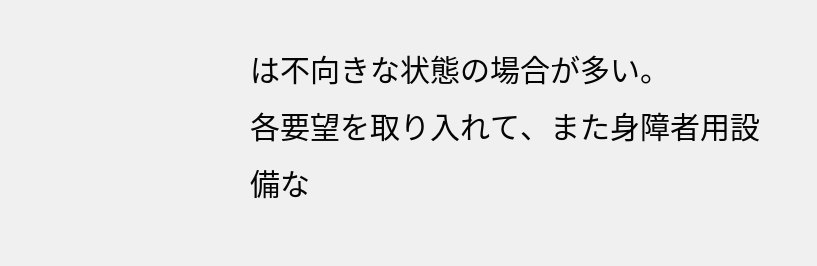は不向きな状態の場合が多い。
各要望を取り入れて、また身障者用設備な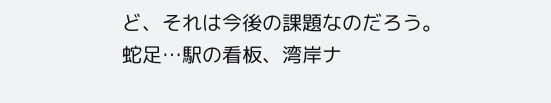ど、それは今後の課題なのだろう。
蛇足…駅の看板、湾岸ナ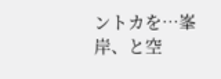ントカを…峯岸、と空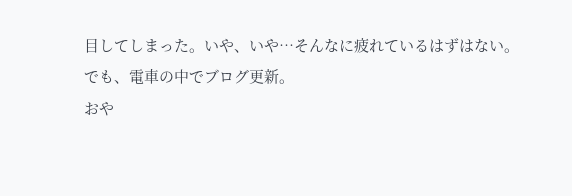目してしまった。いや、いや…そんなに疲れているはずはない。
でも、電車の中でブログ更新。
おや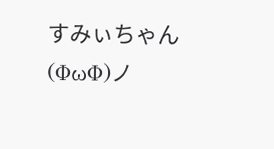すみぃちゃん
(ΦωΦ)ノ